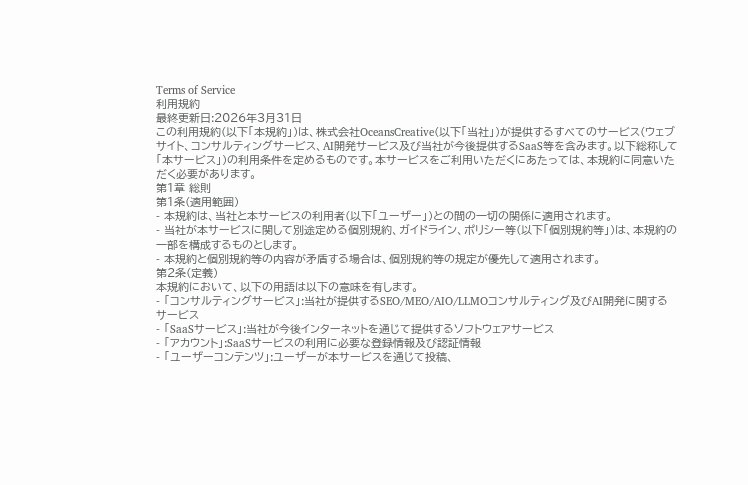Terms of Service
利用規約
最終更新日:2026年3月31日
この利用規約(以下「本規約」)は、株式会社OceansCreative(以下「当社」)が提供するすべてのサービス(ウェブサイト、コンサルティングサービス、AI開発サービス及び当社が今後提供するSaaS等を含みます。以下総称して「本サービス」)の利用条件を定めるものです。本サービスをご利用いただくにあたっては、本規約に同意いただく必要があります。
第1章 総則
第1条(適用範囲)
- 本規約は、当社と本サービスの利用者(以下「ユーザー」)との間の一切の関係に適用されます。
- 当社が本サービスに関して別途定める個別規約、ガイドライン、ポリシー等(以下「個別規約等」)は、本規約の一部を構成するものとします。
- 本規約と個別規約等の内容が矛盾する場合は、個別規約等の規定が優先して適用されます。
第2条(定義)
本規約において、以下の用語は以下の意味を有します。
- 「コンサルティングサービス」:当社が提供するSEO/MEO/AIO/LLMOコンサルティング及びAI開発に関するサービス
- 「SaaSサービス」:当社が今後インターネットを通じて提供するソフトウェアサービス
- 「アカウント」:SaaSサービスの利用に必要な登録情報及び認証情報
- 「ユーザーコンテンツ」:ユーザーが本サービスを通じて投稿、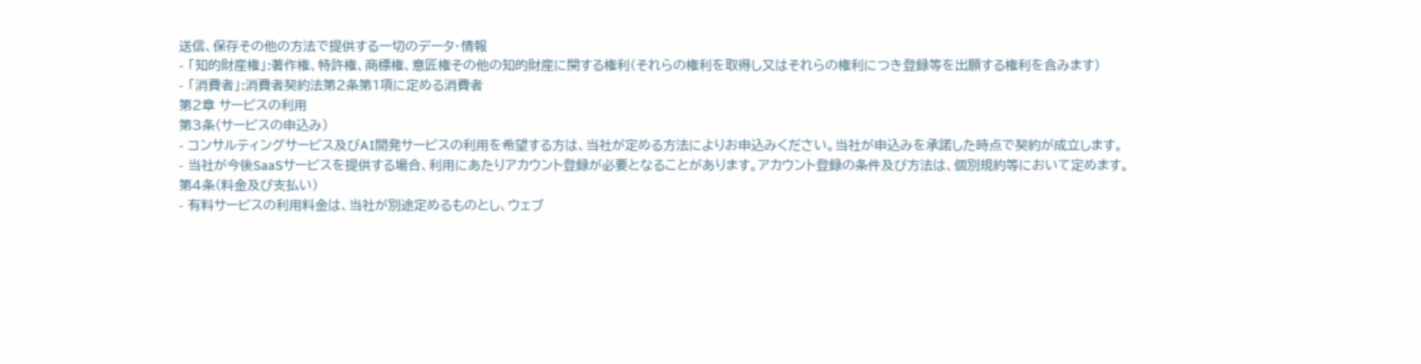送信、保存その他の方法で提供する一切のデータ・情報
- 「知的財産権」:著作権、特許権、商標権、意匠権その他の知的財産に関する権利(それらの権利を取得し又はそれらの権利につき登録等を出願する権利を含みます)
- 「消費者」:消費者契約法第2条第1項に定める消費者
第2章 サービスの利用
第3条(サービスの申込み)
- コンサルティングサービス及びAI開発サービスの利用を希望する方は、当社が定める方法によりお申込みください。当社が申込みを承諾した時点で契約が成立します。
- 当社が今後SaaSサービスを提供する場合、利用にあたりアカウント登録が必要となることがあります。アカウント登録の条件及び方法は、個別規約等において定めます。
第4条(料金及び支払い)
- 有料サービスの利用料金は、当社が別途定めるものとし、ウェブ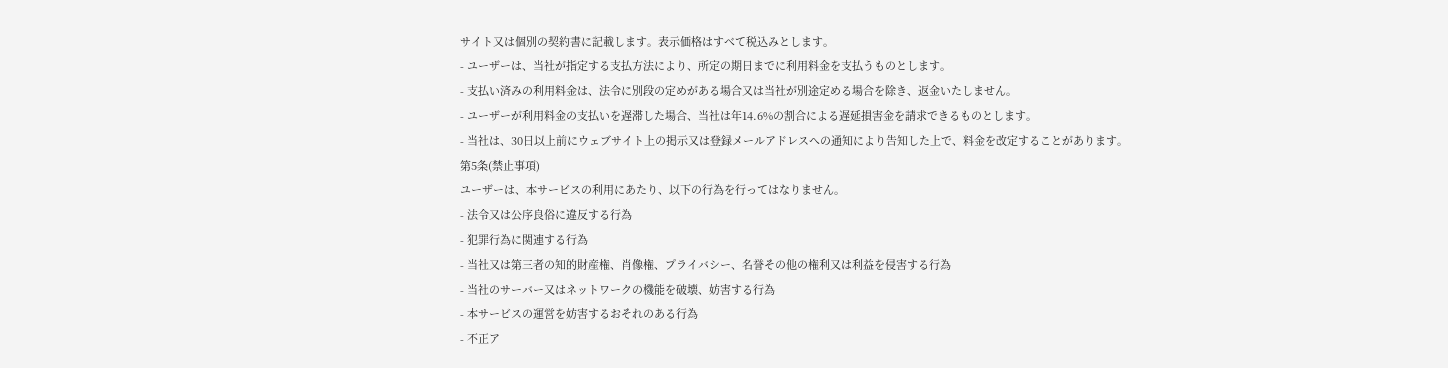サイト又は個別の契約書に記載します。表示価格はすべて税込みとします。
- ユーザーは、当社が指定する支払方法により、所定の期日までに利用料金を支払うものとします。
- 支払い済みの利用料金は、法令に別段の定めがある場合又は当社が別途定める場合を除き、返金いたしません。
- ユーザーが利用料金の支払いを遅滞した場合、当社は年14.6%の割合による遅延損害金を請求できるものとします。
- 当社は、30日以上前にウェブサイト上の掲示又は登録メールアドレスへの通知により告知した上で、料金を改定することがあります。
第5条(禁止事項)
ユーザーは、本サービスの利用にあたり、以下の行為を行ってはなりません。
- 法令又は公序良俗に違反する行為
- 犯罪行為に関連する行為
- 当社又は第三者の知的財産権、肖像権、プライバシー、名誉その他の権利又は利益を侵害する行為
- 当社のサーバー又はネットワークの機能を破壊、妨害する行為
- 本サービスの運営を妨害するおそれのある行為
- 不正ア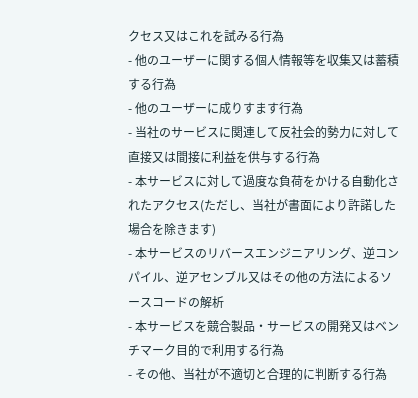クセス又はこれを試みる行為
- 他のユーザーに関する個人情報等を収集又は蓄積する行為
- 他のユーザーに成りすます行為
- 当社のサービスに関連して反社会的勢力に対して直接又は間接に利益を供与する行為
- 本サービスに対して過度な負荷をかける自動化されたアクセス(ただし、当社が書面により許諾した場合を除きます)
- 本サービスのリバースエンジニアリング、逆コンパイル、逆アセンブル又はその他の方法によるソースコードの解析
- 本サービスを競合製品・サービスの開発又はベンチマーク目的で利用する行為
- その他、当社が不適切と合理的に判断する行為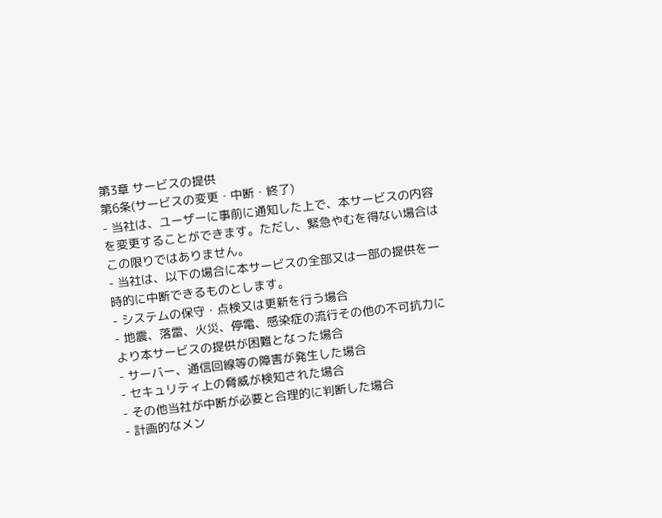第3章 サービスの提供
第6条(サービスの変更・中断・終了)
- 当社は、ユーザーに事前に通知した上で、本サービスの内容を変更することができます。ただし、緊急やむを得ない場合はこの限りではありません。
- 当社は、以下の場合に本サービスの全部又は一部の提供を一時的に中断できるものとします。
- システムの保守・点検又は更新を行う場合
- 地震、落雷、火災、停電、感染症の流行その他の不可抗力により本サービスの提供が困難となった場合
- サーバー、通信回線等の障害が発生した場合
- セキュリティ上の脅威が検知された場合
- その他当社が中断が必要と合理的に判断した場合
- 計画的なメン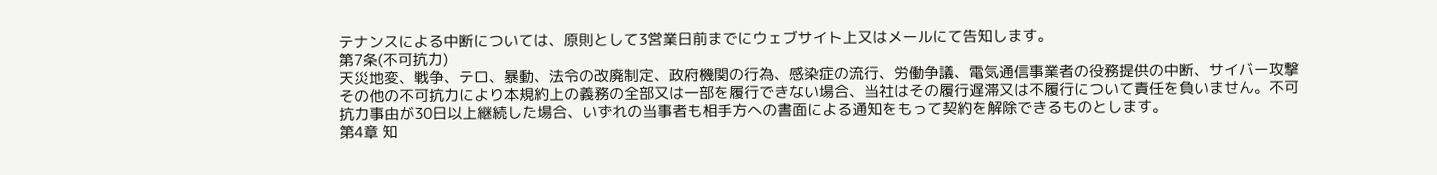テナンスによる中断については、原則として3営業日前までにウェブサイト上又はメールにて告知します。
第7条(不可抗力)
天災地変、戦争、テロ、暴動、法令の改廃制定、政府機関の行為、感染症の流行、労働争議、電気通信事業者の役務提供の中断、サイバー攻撃その他の不可抗力により本規約上の義務の全部又は一部を履行できない場合、当社はその履行遅滞又は不履行について責任を負いません。不可抗力事由が30日以上継続した場合、いずれの当事者も相手方への書面による通知をもって契約を解除できるものとします。
第4章 知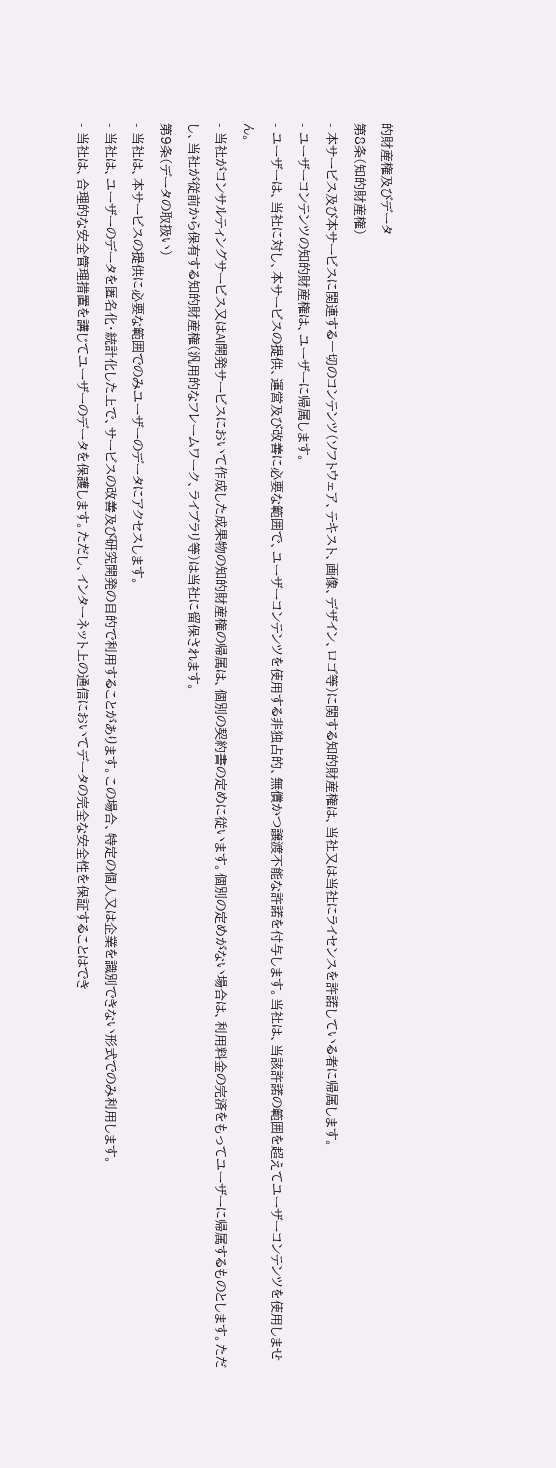的財産権及びデータ
第8条(知的財産権)
- 本サービス及び本サービスに関連する一切のコンテンツ(ソフトウェア、テキスト、画像、デザイン、ロゴ等)に関する知的財産権は、当社又は当社にライセンスを許諾している者に帰属します。
- ユーザーコンテンツの知的財産権は、ユーザーに帰属します。
- ユーザーは、当社に対し、本サービスの提供、運営及び改善に必要な範囲で、ユーザーコンテンツを使用する非独占的、無償かつ譲渡不能な許諾を付与します。当社は、当該許諾の範囲を超えてユーザーコンテンツを使用しません。
- 当社がコンサルティングサービス又はAI開発サービスにおいて作成した成果物の知的財産権の帰属は、個別の契約書の定めに従います。個別の定めがない場合は、利用料金の完済をもってユーザーに帰属するものとします。ただし、当社が従前から保有する知的財産権(汎用的なフレームワーク、ライブラリ等)は当社に留保されます。
第9条(データの取扱い)
- 当社は、本サービスの提供に必要な範囲でのみユーザーのデータにアクセスします。
- 当社は、ユーザーのデータを匿名化・統計化した上で、サービスの改善及び研究開発の目的で利用することがあります。この場合、特定の個人又は企業を識別できない形式でのみ利用します。
- 当社は、合理的な安全管理措置を講じてユーザーのデータを保護します。ただし、インターネット上の通信においてデータの完全な安全性を保証することはでき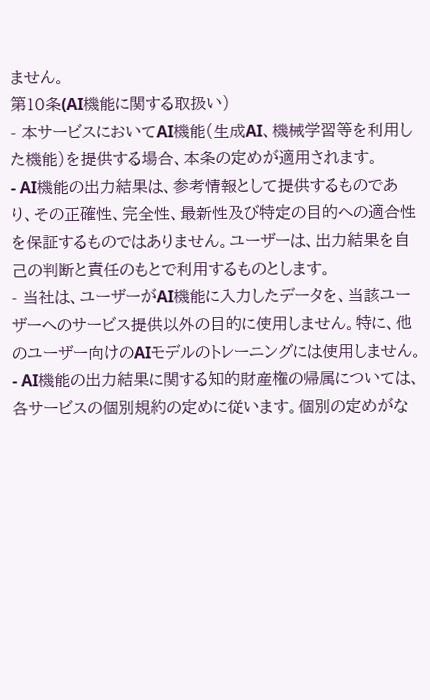ません。
第10条(AI機能に関する取扱い)
- 本サービスにおいてAI機能(生成AI、機械学習等を利用した機能)を提供する場合、本条の定めが適用されます。
- AI機能の出力結果は、参考情報として提供するものであり、その正確性、完全性、最新性及び特定の目的への適合性を保証するものではありません。ユーザーは、出力結果を自己の判断と責任のもとで利用するものとします。
- 当社は、ユーザーがAI機能に入力したデータを、当該ユーザーへのサービス提供以外の目的に使用しません。特に、他のユーザー向けのAIモデルのトレーニングには使用しません。
- AI機能の出力結果に関する知的財産権の帰属については、各サービスの個別規約の定めに従います。個別の定めがな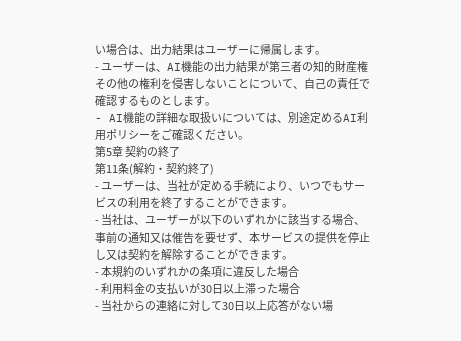い場合は、出力結果はユーザーに帰属します。
- ユーザーは、AI機能の出力結果が第三者の知的財産権その他の権利を侵害しないことについて、自己の責任で確認するものとします。
- AI機能の詳細な取扱いについては、別途定めるAI利用ポリシーをご確認ください。
第5章 契約の終了
第11条(解約・契約終了)
- ユーザーは、当社が定める手続により、いつでもサービスの利用を終了することができます。
- 当社は、ユーザーが以下のいずれかに該当する場合、事前の通知又は催告を要せず、本サービスの提供を停止し又は契約を解除することができます。
- 本規約のいずれかの条項に違反した場合
- 利用料金の支払いが30日以上滞った場合
- 当社からの連絡に対して30日以上応答がない場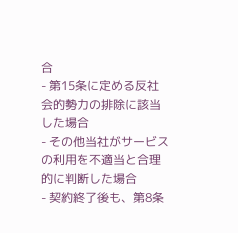合
- 第15条に定める反社会的勢力の排除に該当した場合
- その他当社がサービスの利用を不適当と合理的に判断した場合
- 契約終了後も、第8条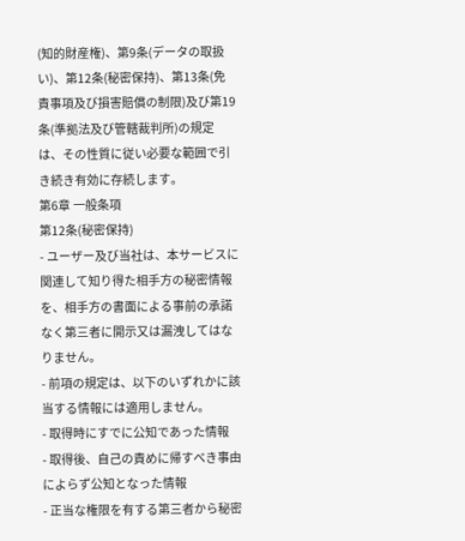(知的財産権)、第9条(データの取扱い)、第12条(秘密保持)、第13条(免責事項及び損害賠償の制限)及び第19条(準拠法及び管轄裁判所)の規定は、その性質に従い必要な範囲で引き続き有効に存続します。
第6章 一般条項
第12条(秘密保持)
- ユーザー及び当社は、本サービスに関連して知り得た相手方の秘密情報を、相手方の書面による事前の承諾なく第三者に開示又は漏洩してはなりません。
- 前項の規定は、以下のいずれかに該当する情報には適用しません。
- 取得時にすでに公知であった情報
- 取得後、自己の責めに帰すべき事由によらず公知となった情報
- 正当な権限を有する第三者から秘密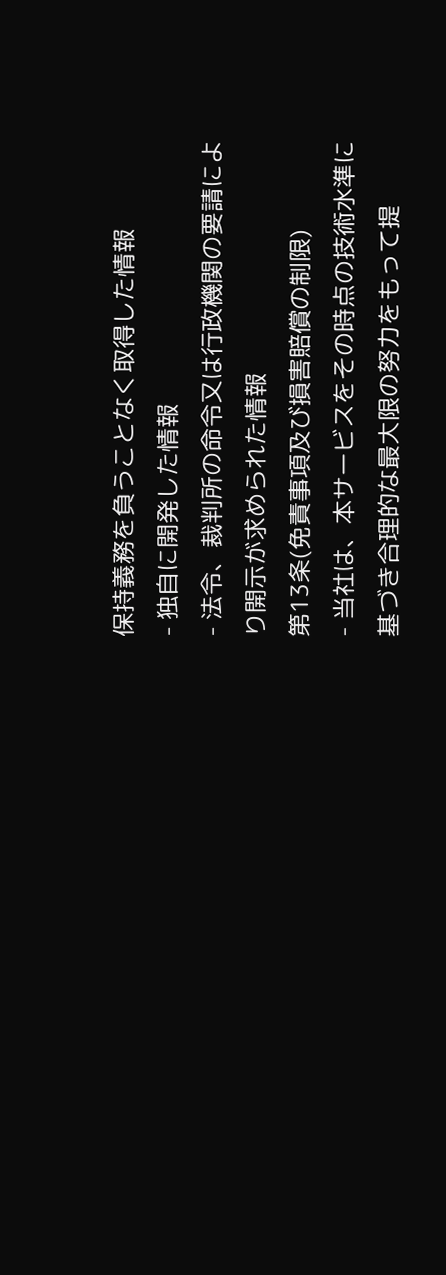保持義務を負うことなく取得した情報
- 独自に開発した情報
- 法令、裁判所の命令又は行政機関の要請により開示が求められた情報
第13条(免責事項及び損害賠償の制限)
- 当社は、本サービスをその時点の技術水準に基づき合理的な最大限の努力をもって提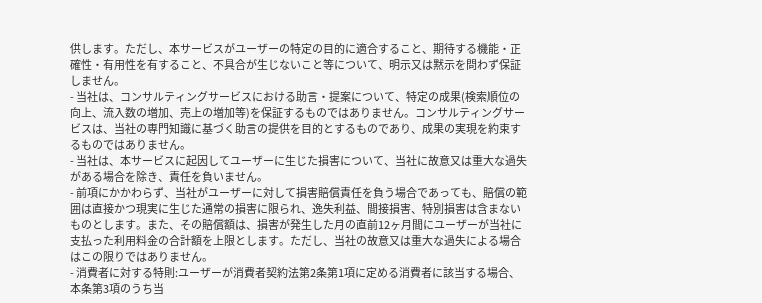供します。ただし、本サービスがユーザーの特定の目的に適合すること、期待する機能・正確性・有用性を有すること、不具合が生じないこと等について、明示又は黙示を問わず保証しません。
- 当社は、コンサルティングサービスにおける助言・提案について、特定の成果(検索順位の向上、流入数の増加、売上の増加等)を保証するものではありません。コンサルティングサービスは、当社の専門知識に基づく助言の提供を目的とするものであり、成果の実現を約束するものではありません。
- 当社は、本サービスに起因してユーザーに生じた損害について、当社に故意又は重大な過失がある場合を除き、責任を負いません。
- 前項にかかわらず、当社がユーザーに対して損害賠償責任を負う場合であっても、賠償の範囲は直接かつ現実に生じた通常の損害に限られ、逸失利益、間接損害、特別損害は含まないものとします。また、その賠償額は、損害が発生した月の直前12ヶ月間にユーザーが当社に支払った利用料金の合計額を上限とします。ただし、当社の故意又は重大な過失による場合はこの限りではありません。
- 消費者に対する特則:ユーザーが消費者契約法第2条第1項に定める消費者に該当する場合、本条第3項のうち当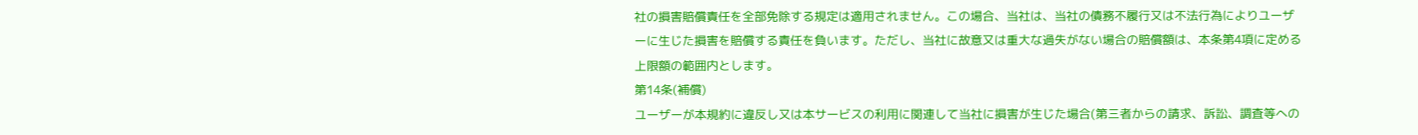社の損害賠償責任を全部免除する規定は適用されません。この場合、当社は、当社の債務不履行又は不法行為によりユーザーに生じた損害を賠償する責任を負います。ただし、当社に故意又は重大な過失がない場合の賠償額は、本条第4項に定める上限額の範囲内とします。
第14条(補償)
ユーザーが本規約に違反し又は本サービスの利用に関連して当社に損害が生じた場合(第三者からの請求、訴訟、調査等への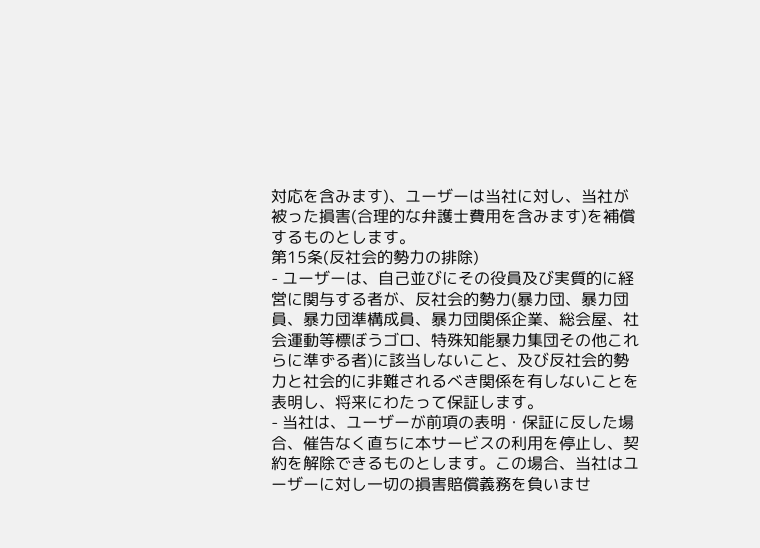対応を含みます)、ユーザーは当社に対し、当社が被った損害(合理的な弁護士費用を含みます)を補償するものとします。
第15条(反社会的勢力の排除)
- ユーザーは、自己並びにその役員及び実質的に経営に関与する者が、反社会的勢力(暴力団、暴力団員、暴力団準構成員、暴力団関係企業、総会屋、社会運動等標ぼうゴロ、特殊知能暴力集団その他これらに準ずる者)に該当しないこと、及び反社会的勢力と社会的に非難されるべき関係を有しないことを表明し、将来にわたって保証します。
- 当社は、ユーザーが前項の表明・保証に反した場合、催告なく直ちに本サービスの利用を停止し、契約を解除できるものとします。この場合、当社はユーザーに対し一切の損害賠償義務を負いませ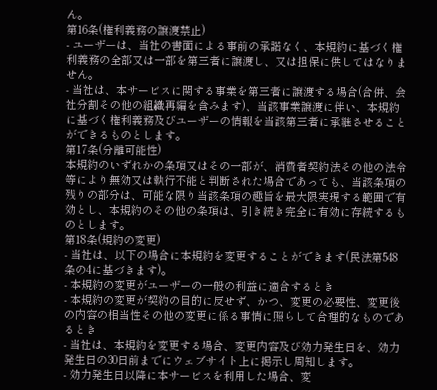ん。
第16条(権利義務の譲渡禁止)
- ユーザーは、当社の書面による事前の承諾なく、本規約に基づく権利義務の全部又は一部を第三者に譲渡し、又は担保に供してはなりません。
- 当社は、本サービスに関する事業を第三者に譲渡する場合(合併、会社分割その他の組織再編を含みます)、当該事業譲渡に伴い、本規約に基づく権利義務及びユーザーの情報を当該第三者に承継させることができるものとします。
第17条(分離可能性)
本規約のいずれかの条項又はその一部が、消費者契約法その他の法令等により無効又は執行不能と判断された場合であっても、当該条項の残りの部分は、可能な限り当該条項の趣旨を最大限実現する範囲で有効とし、本規約のその他の条項は、引き続き完全に有効に存続するものとします。
第18条(規約の変更)
- 当社は、以下の場合に本規約を変更することができます(民法第548条の4に基づきます)。
- 本規約の変更がユーザーの一般の利益に適合するとき
- 本規約の変更が契約の目的に反せず、かつ、変更の必要性、変更後の内容の相当性その他の変更に係る事情に照らして合理的なものであるとき
- 当社は、本規約を変更する場合、変更内容及び効力発生日を、効力発生日の30日前までにウェブサイト上に掲示し周知します。
- 効力発生日以降に本サービスを利用した場合、変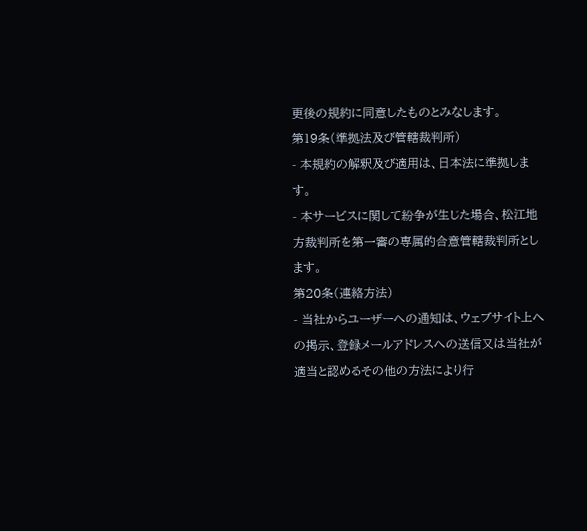更後の規約に同意したものとみなします。
第19条(準拠法及び管轄裁判所)
- 本規約の解釈及び適用は、日本法に準拠します。
- 本サービスに関して紛争が生じた場合、松江地方裁判所を第一審の専属的合意管轄裁判所とします。
第20条(連絡方法)
- 当社からユーザーへの通知は、ウェブサイト上への掲示、登録メールアドレスへの送信又は当社が適当と認めるその他の方法により行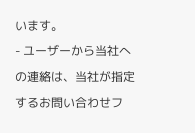います。
- ユーザーから当社への連絡は、当社が指定するお問い合わせフ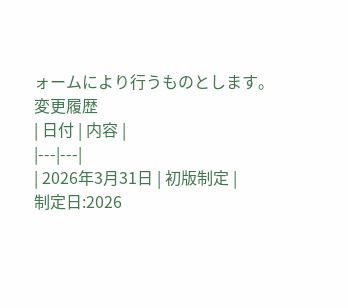ォームにより行うものとします。
変更履歴
| 日付 | 内容 |
|---|---|
| 2026年3月31日 | 初版制定 |
制定日:2026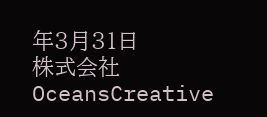年3月31日
株式会社OceansCreative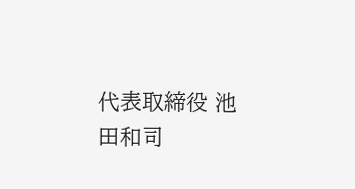代表取締役 池田和司